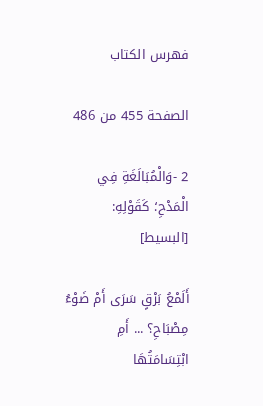فهرس الكتاب

الصفحة 455 من 486

2 -وَالْمُبَالَغَةِ فِي الْمَدْحِ؛ كَقَوْلِهِ: [البسيط]

أَلَمْعُ بَرْقٍ سَرَى أَمْ ضَوْءُ مِصْبَاحِ؟ ... أَمِ ابْتِسَامَتُهَا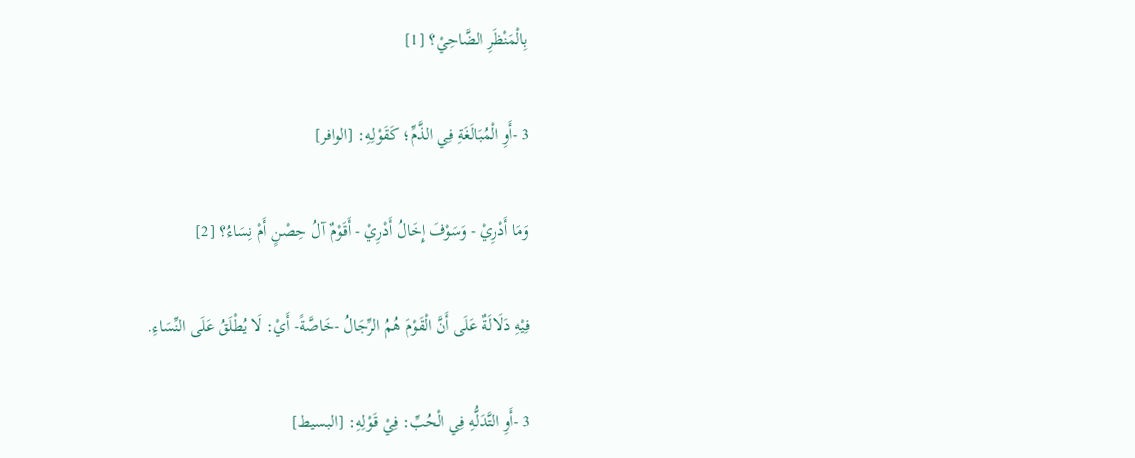بِالْمَنْظَرِ الضَّاحِيْ؟ [1]

3 -أَوِ الْمُبَالَغَةِ فِي الذَّمِّ؛ كَقَوْلِهِ: [الوافر]

وَمَا أَدْرِيْ - وَسَوْفَ إِخَالُ أَدْرِيْ - أَقَوْمٌ آلُ حِصْنٍ أَمْ نِسَاءُ؟ [2]

فِيْهِ دَلَالَةٌ عَلَى أَنَّ الْقَوْمَ هُمُ الرِّجَالُ -خَاصَّةً- أَيْ: لَا يُطْلَقُ عَلَى النِّسَاءِ.

3 -أَوِ التَّدَلُّهِ فِي الْحُبِّ: فِيْ قَوْلِهِ: [البسيط]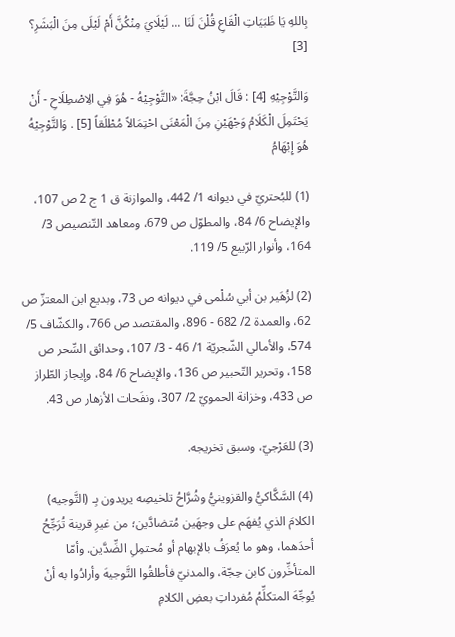بِاللهِ يَا ظَبَيَاتِ الْقَاعِ قُلْنَ لَنَا ... لَيْلَايَ مِنْكُنَّ أَمْ لَيْلَى مِنَ الْبَشَرِ؟ [3]

وَالتَّوْجِيْهِ [4] : قَالَ ابْنُ حِجَّةَ: «التَّوْجِيْهُ - هُوَ فِي الِاصْطِلَاحِ - أَنْ يَحْتَمِلَ الْكَلَامُ وَجْهَيْنِ مِنَ الْمَعْنَى احْتِمَالاً مُطْلَقاً [5] . وَالتَّوْجِيْهُ هُوَ إِبْهَامُ

(1) للبُحتريّ في ديوانه 1/ 442، والموازنة ق 1 ج 2 ص 107، والإيضاح 6/ 84، والمطوّل ص 679، ومعاهد التّنصيص 3/ 164، وأنوار الرّبيع 5/ 119.

(2) لزُهَير بن أبي سُلْمى في ديوانه ص 73، وبديع ابن المعتزّ ص 62، والعمدة 2/ 682 - 896، والمقتصد ص 766، والكشّاف 5/ 574، والأمالي الشّجريّة 1/ 46 - 3/ 107، وحدائق السِّحر ص 158، وتحرير التّحبير ص 136، والإيضاح 6/ 84، وإيجاز الطّراز ص 433، وخزانة الحمويّ 2/ 307، ونفَحات الأزهار ص 43.

(3) للعَرْجيّ، وسبق تخريجه.

(4) السَّكَّاكيُّ والقزوينيُّ وشُرَّاحُ تلخيصِه يريدون بِـ (التَّوجيه) الكلامَ الذي يُفهَم على وجهَين مُتضادَّين؛ من غيرِ قرينة تُرَجِّحُ أحدَهما، وهو ما يُعرَفُ بالإبهام أو مُحتمِلِ الضِّدَّين. وأمّا المتأخِّرون كابن حِجّة، والمدنيّ فأطلقُوا التَّوجيهَ وأرادُوا به أنْ يُوجِّهَ المتكلِّمُ مُفرداتِ بعضِ الكلامِ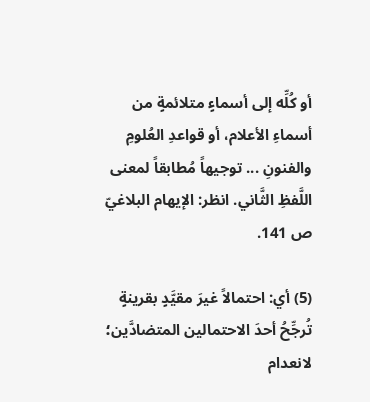أو كُلِّه إلى أسماءٍ متلائمةٍ من أسماءِ الأعلام، أو قواعدِ العُلومِ والفنونِ ... توجيهاً مُطابقاً لمعنى اللَّفظِ الثَّاني. انظر: الإيهام البلاغيّ ص 141.

(5) أي: احتمالاً غيرَ مقيَّدٍ بقرينةٍ تُرجِّحُ أحدَ الاحتمالين المتضادَّين؛ لانعدام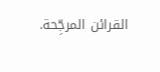القرائن المرجِّحة.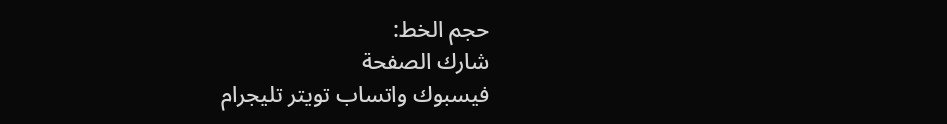حجم الخط:
شارك الصفحة
فيسبوك واتساب تويتر تليجرام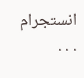انستجرام
. . .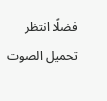فضلًا انتظر تحميل الصوت